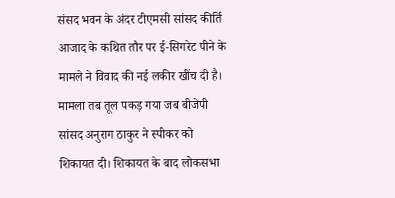संसद भवन के अंदर टीएमसी सांसद कीर्ति आजाद के कथित तौर पर ई‑सिगरेट पीने के मामले ने विवाद की नई लकीर खींच दी है। मामला तब तूल पकड़ गया जब बीजेपी सांसद अनुराग ठाकुर ने स्पीकर को शिकायत दी। शिकायत के बाद लोकसभा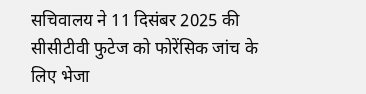सचिवालय ने 11 दिसंबर 2025 की सीसीटीवी फुटेज को फोरेंसिक जांच के लिए भेजा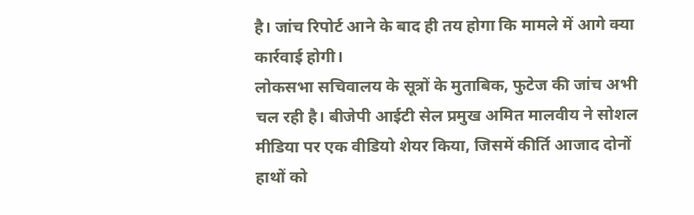है। जांच रिपोर्ट आने के बाद ही तय होगा कि मामले में आगे क्या कार्रवाई होगी।
लोकसभा सचिवालय के सूत्रों के मुताबिक, फुटेज की जांच अभी चल रही है। बीजेपी आईटी सेल प्रमुख अमित मालवीय ने सोशल मीडिया पर एक वीडियो शेयर किया, जिसमें कीर्ति आजाद दोनों हाथों को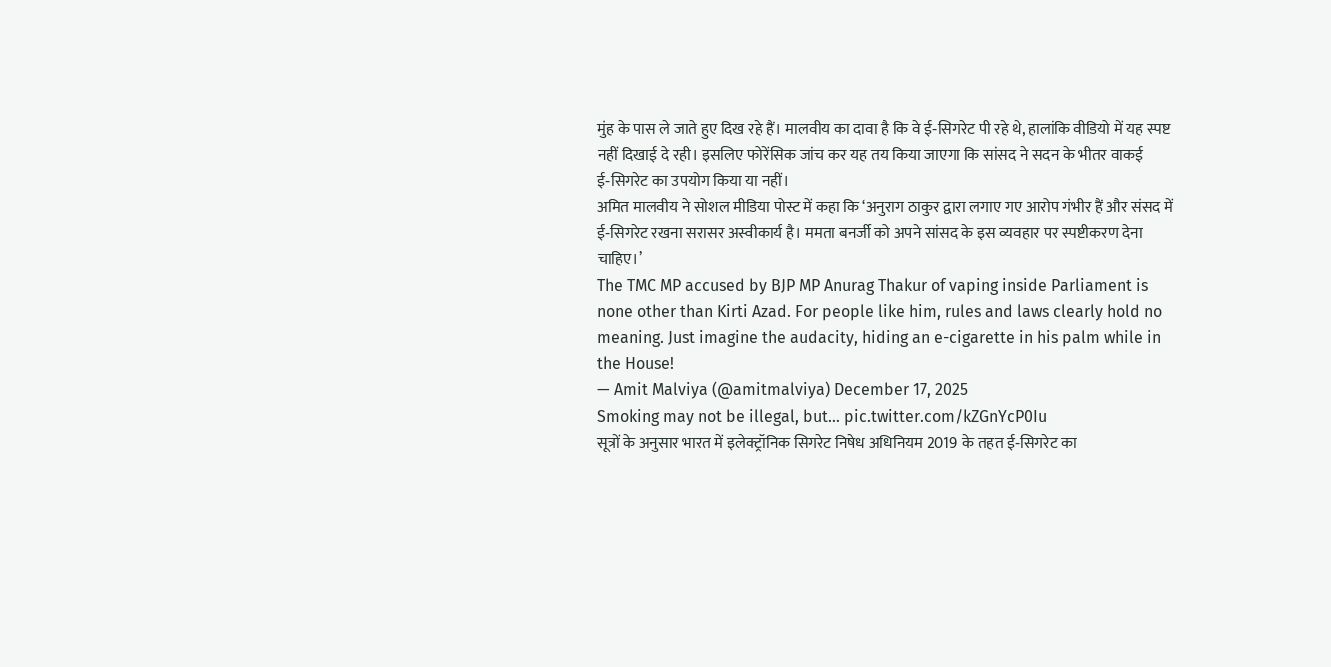मुंह के पास ले जाते हुए दिख रहे हैं। मालवीय का दावा है कि वे ई‑सिगरेट पी रहे थे, हालांकि वीडियो में यह स्पष्ट नहीं दिखाई दे रही। इसलिए फोरेंसिक जांच कर यह तय किया जाएगा कि सांसद ने सदन के भीतर वाकई ई‑सिगरेट का उपयोग किया या नहीं।
अमित मालवीय ने सोशल मीडिया पोस्ट में कहा कि ‘अनुराग ठाकुर द्वारा लगाए गए आरोप गंभीर हैं और संसद में ई‑सिगरेट रखना सरासर अस्वीकार्य है। ममता बनर्जी को अपने सांसद के इस व्यवहार पर स्पष्टीकरण देना चाहिए।’
The TMC MP accused by BJP MP Anurag Thakur of vaping inside Parliament is none other than Kirti Azad. For people like him, rules and laws clearly hold no meaning. Just imagine the audacity, hiding an e-cigarette in his palm while in the House!
— Amit Malviya (@amitmalviya) December 17, 2025
Smoking may not be illegal, but… pic.twitter.com/kZGnYcP0Iu
सूत्रों के अनुसार भारत में इलेक्ट्रॉनिक सिगरेट निषेध अधिनियम 2019 के तहत ई‑सिगरेट का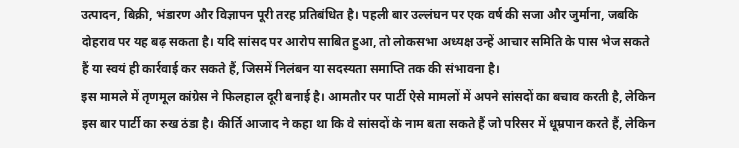उत्पादन, बिक्री, भंडारण और विज्ञापन पूरी तरह प्रतिबंधित है। पहली बार उल्लंघन पर एक वर्ष की सजा और जुर्माना, जबकि दोहराव पर यह बढ़ सकता है। यदि सांसद पर आरोप साबित हुआ, तो लोकसभा अध्यक्ष उन्हें आचार समिति के पास भेज सकते हैं या स्वयं ही कार्रवाई कर सकते हैं, जिसमें निलंबन या सदस्यता समाप्ति तक की संभावना है।
इस मामले में तृणमूल कांग्रेस ने फिलहाल दूरी बनाई है। आमतौर पर पार्टी ऐसे मामलों में अपने सांसदों का बचाव करती है, लेकिन इस बार पार्टी का रुख ठंडा है। कीर्ति आजाद ने कहा था कि वे सांसदों के नाम बता सकते हैं जो परिसर में धूम्रपान करते हैं, लेकिन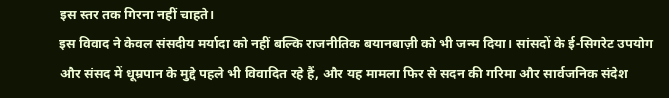इस स्तर तक गिरना नहीं चाहते।
इस विवाद ने केवल संसदीय मर्यादा को नहीं बल्कि राजनीतिक बयानबाज़ी को भी जन्म दिया। सांसदों के ई‑सिगरेट उपयोग और संसद में धूम्रपान के मुद्दे पहले भी विवादित रहे हैं, और यह मामला फिर से सदन की गरिमा और सार्वजनिक संदेश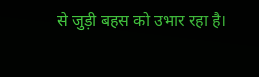से जुड़ी बहस को उभार रहा है।